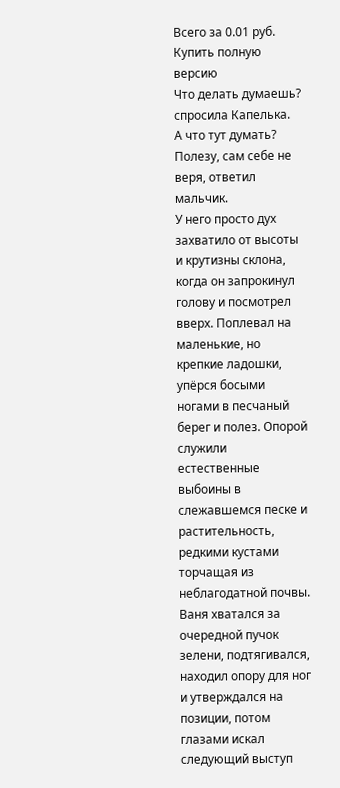Всего за 0.01 руб. Купить полную версию
Что делать думаешь? спросила Капелька.
А что тут думать? Полезу, сам себе не веря, ответил мальчик.
У него просто дух захватило от высоты и крутизны склона, когда он запрокинул голову и посмотрел вверх. Поплевал на маленькие, но крепкие ладошки, упёрся босыми ногами в песчаный берег и полез. Опорой служили естественные выбоины в слежавшемся песке и растительность, редкими кустами торчащая из неблагодатной почвы. Ваня хватался за очередной пучок зелени, подтягивался, находил опору для ног и утверждался на позиции, потом глазами искал следующий выступ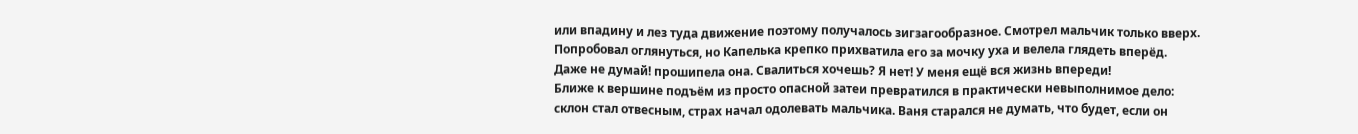или впадину и лез туда движение поэтому получалось зигзагообразное. Смотрел мальчик только вверх. Попробовал оглянуться, но Капелька крепко прихватила его за мочку уха и велела глядеть вперёд.
Даже не думай! прошипела она. Свалиться хочешь? Я нет! У меня ещё вся жизнь впереди!
Ближе к вершине подъём из просто опасной затеи превратился в практически невыполнимое дело: склон стал отвесным, страх начал одолевать мальчика. Ваня старался не думать, что будет, если он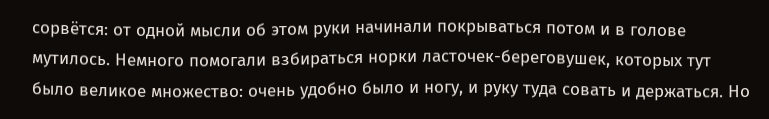сорвётся: от одной мысли об этом руки начинали покрываться потом и в голове мутилось. Немного помогали взбираться норки ласточек-береговушек, которых тут было великое множество: очень удобно было и ногу, и руку туда совать и держаться. Но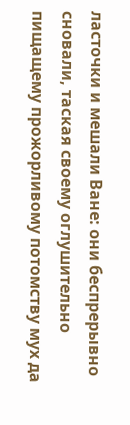ласточки и мешали Ване: они беспрерывно сновали, таская своему оглушительно пищащему прожорливому потомству мух да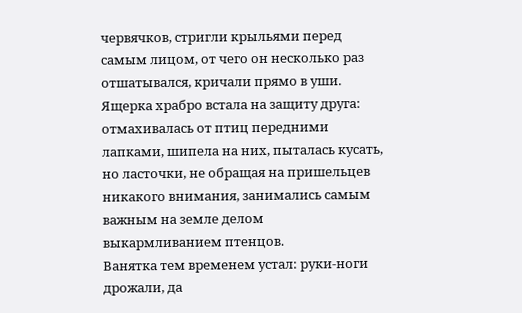червячков, стригли крыльями перед самым лицом, от чего он несколько раз отшатывался, кричали прямо в уши.
Ящерка храбро встала на защиту друга: отмахивалась от птиц передними лапками, шипела на них, пыталась кусать, но ласточки, не обращая на пришельцев никакого внимания, занимались самым важным на земле делом выкармливанием птенцов.
Ванятка тем временем устал: руки-ноги дрожали, да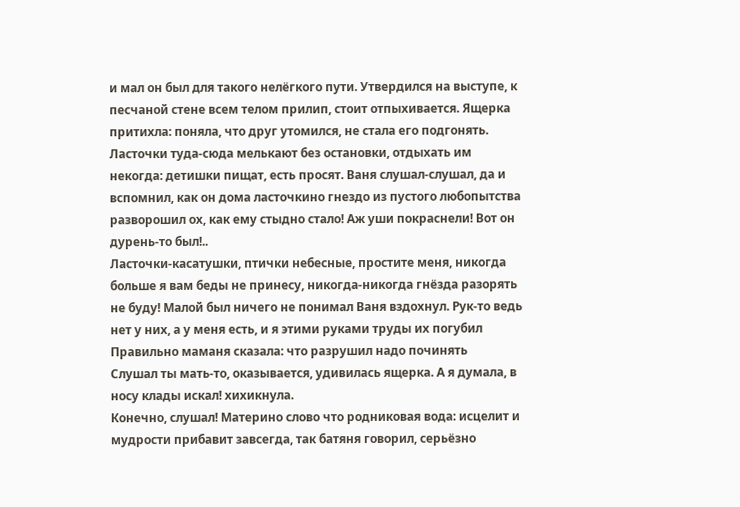и мал он был для такого нелёгкого пути. Утвердился на выступе, к песчаной стене всем телом прилип, стоит отпыхивается. Ящерка притихла: поняла, что друг утомился, не стала его подгонять. Ласточки туда-сюда мелькают без остановки, отдыхать им некогда: детишки пищат, есть просят. Ваня слушал-слушал, да и вспомнил, как он дома ласточкино гнездо из пустого любопытства разворошил ох, как ему стыдно стало! Аж уши покраснели! Вот он дурень-то был!..
Ласточки-касатушки, птички небесные, простите меня, никогда больше я вам беды не принесу, никогда-никогда гнёзда разорять не буду! Малой был ничего не понимал Ваня вздохнул. Рук-то ведь нет у них, а у меня есть, и я этими руками труды их погубил Правильно маманя сказала: что разрушил надо починять
Слушал ты мать-то, оказывается, удивилась ящерка. А я думала, в носу клады искал! хихикнула.
Конечно, слушал! Материно слово что родниковая вода: исцелит и мудрости прибавит завсегда, так батяня говорил, серьёзно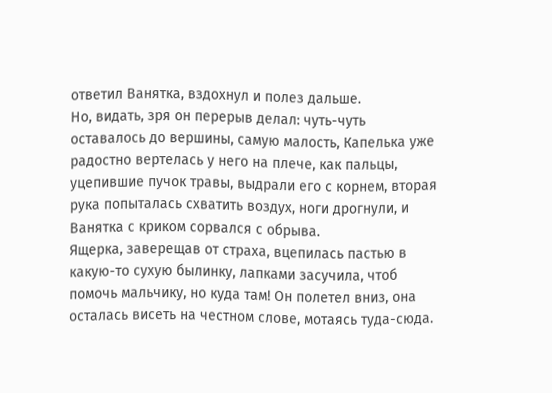ответил Ванятка, вздохнул и полез дальше.
Но, видать, зря он перерыв делал: чуть-чуть оставалось до вершины, самую малость, Капелька уже радостно вертелась у него на плече, как пальцы, уцепившие пучок травы, выдрали его с корнем, вторая рука попыталась схватить воздух, ноги дрогнули, и Ванятка с криком сорвался с обрыва.
Ящерка, заверещав от страха, вцепилась пастью в какую-то сухую былинку, лапками засучила, чтоб помочь мальчику, но куда там! Он полетел вниз, она осталась висеть на честном слове, мотаясь туда-сюда.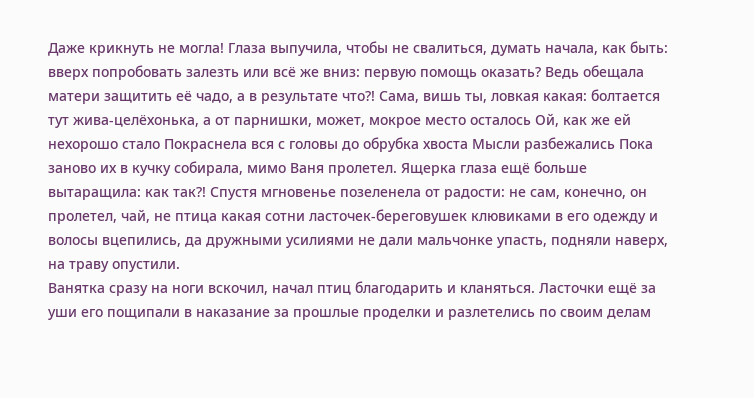Даже крикнуть не могла! Глаза выпучила, чтобы не свалиться, думать начала, как быть: вверх попробовать залезть или всё же вниз: первую помощь оказать? Ведь обещала матери защитить её чадо, а в результате что?! Сама, вишь ты, ловкая какая: болтается тут жива-целёхонька, а от парнишки, может, мокрое место осталось Ой, как же ей нехорошо стало Покраснела вся с головы до обрубка хвоста Мысли разбежались Пока заново их в кучку собирала, мимо Ваня пролетел. Ящерка глаза ещё больше вытаращила: как так?! Спустя мгновенье позеленела от радости: не сам, конечно, он пролетел, чай, не птица какая сотни ласточек-береговушек клювиками в его одежду и волосы вцепились, да дружными усилиями не дали мальчонке упасть, подняли наверх, на траву опустили.
Ванятка сразу на ноги вскочил, начал птиц благодарить и кланяться. Ласточки ещё за уши его пощипали в наказание за прошлые проделки и разлетелись по своим делам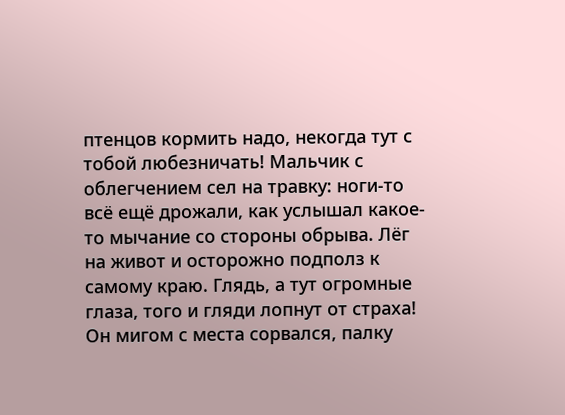птенцов кормить надо, некогда тут с тобой любезничать! Мальчик с облегчением сел на травку: ноги-то всё ещё дрожали, как услышал какое-то мычание со стороны обрыва. Лёг на живот и осторожно подполз к самому краю. Глядь, а тут огромные глаза, того и гляди лопнут от страха! Он мигом с места сорвался, палку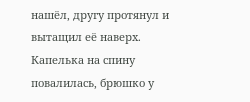нашёл, другу протянул и вытащил её наверх. Капелька на спину повалилась, брюшко у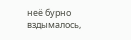неё бурно вздымалось,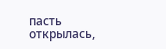пасть открылась,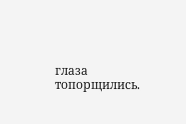глаза топорщились.